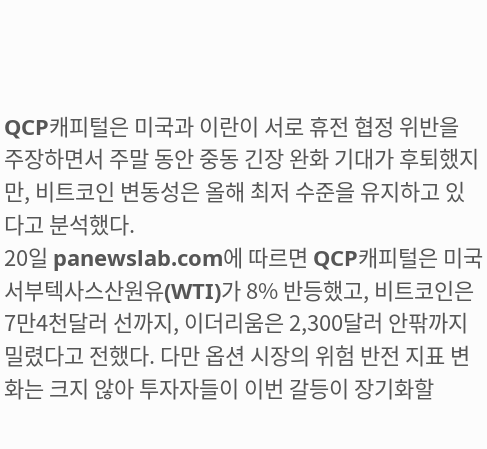QCP캐피털은 미국과 이란이 서로 휴전 협정 위반을 주장하면서 주말 동안 중동 긴장 완화 기대가 후퇴했지만, 비트코인 변동성은 올해 최저 수준을 유지하고 있다고 분석했다.
20일 panewslab.com에 따르면 QCP캐피털은 미국 서부텍사스산원유(WTI)가 8% 반등했고, 비트코인은 7만4천달러 선까지, 이더리움은 2,300달러 안팎까지 밀렸다고 전했다. 다만 옵션 시장의 위험 반전 지표 변화는 크지 않아 투자자들이 이번 갈등이 장기화할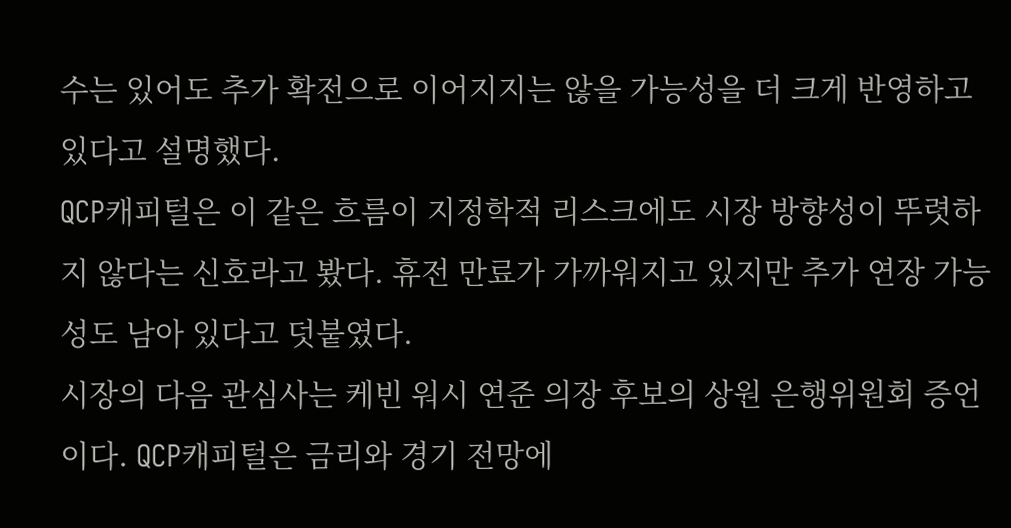수는 있어도 추가 확전으로 이어지지는 않을 가능성을 더 크게 반영하고 있다고 설명했다.
QCP캐피털은 이 같은 흐름이 지정학적 리스크에도 시장 방향성이 뚜렷하지 않다는 신호라고 봤다. 휴전 만료가 가까워지고 있지만 추가 연장 가능성도 남아 있다고 덧붙였다.
시장의 다음 관심사는 케빈 워시 연준 의장 후보의 상원 은행위원회 증언이다. QCP캐피털은 금리와 경기 전망에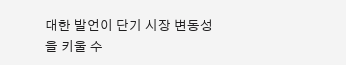대한 발언이 단기 시장 변동성을 키울 수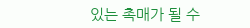있는 촉매가 될 수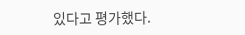있다고 평가했다.